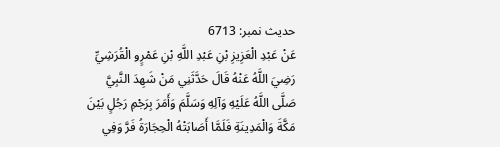حدیث نمبر: 6713
عَنْ عَبْدِ الْعَزِيزِ بْنِ عَبْدِ اللَّهِ بْنِ عَمْرٍو الْقُرَشِيِّ رَضِيَ اللَّهُ عَنْهُ قَالَ حَدَّثَنِي مَنْ شَهِدَ النَّبِيَّ صَلَّى اللَّهُ عَلَيْهِ وَآلِهِ وَسَلَّمَ وَأَمَرَ بِرَجْمِ رَجُلٍ بَيْنَ مَكَّةَ وَالْمَدِينَةِ فَلَمَّا أَصَابَتْهُ الْحِجَارَةُ فَرَّ وَفِي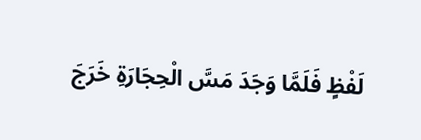لَفْظٍ فَلَمَّا وَجَدَ مَسَّ الْحِجَارَةِ خَرَجَ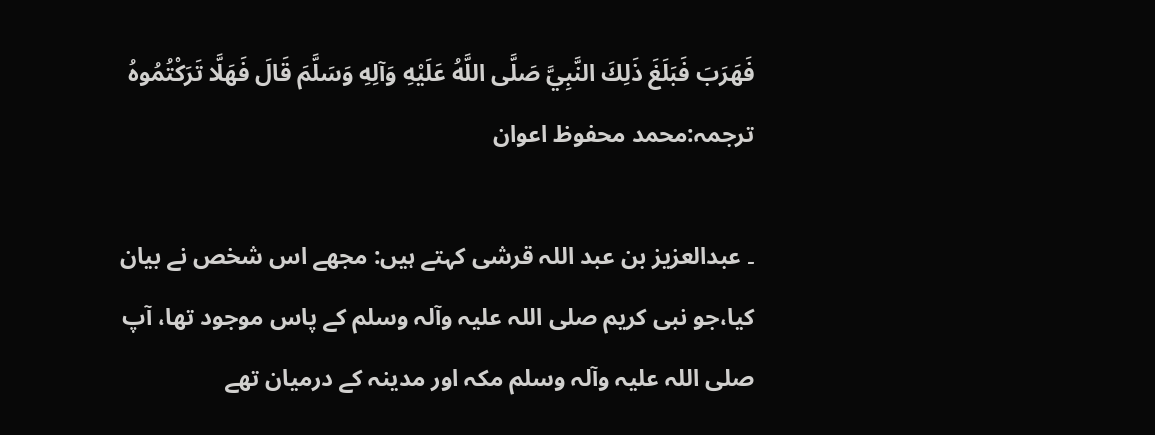فَهَرَبَ فَبَلَغَ ذَلِكَ النَّبِيَّ صَلَّى اللَّهُ عَلَيْهِ وَآلِهِ وَسَلَّمَ قَالَ فَهَلَّا تَرَكْتُمُوهُ
ترجمہ:محمد محفوظ اعوان

۔ عبدالعزیز بن عبد اللہ قرشی کہتے ہیں: مجھے اس شخص نے بیان کیا،جو نبی کریم صلی اللہ علیہ وآلہ وسلم کے پاس موجود تھا، آپ صلی اللہ علیہ وآلہ وسلم مکہ اور مدینہ کے درمیان تھے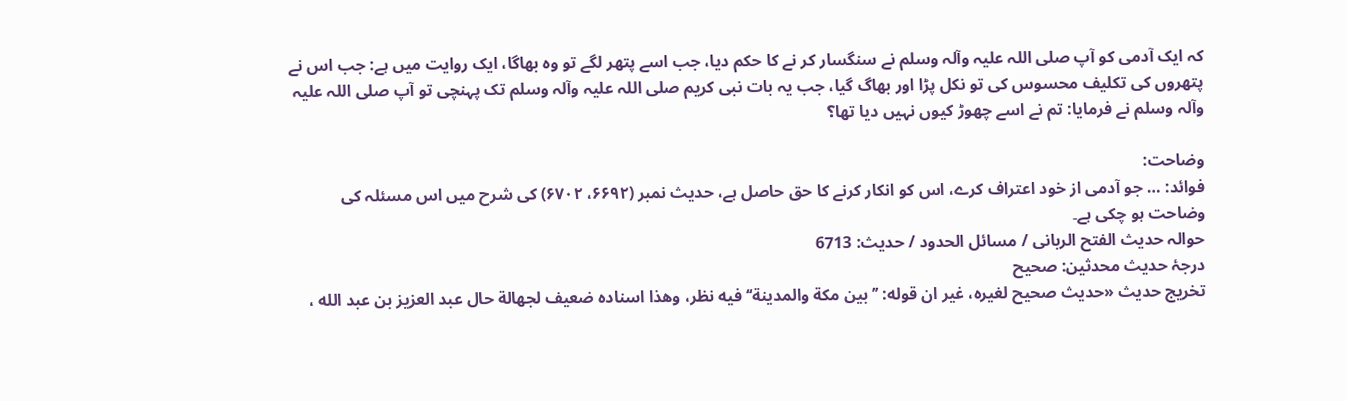کہ ایک آدمی کو آپ صلی اللہ علیہ وآلہ وسلم نے سنگسار کر نے کا حکم دیا، جب اسے پتھر لگے تو وہ بھاگا، ایک روایت میں ہے: جب اس نے پتھروں کی تکلیف محسوس کی تو نکل پڑا اور بھاگ گیا، جب یہ بات نبی کریم صلی اللہ علیہ وآلہ وسلم تک پہنچی تو آپ صلی اللہ علیہ وآلہ وسلم نے فرمایا: تم نے اسے چھوڑ کیوں نہیں دیا تھا؟

وضاحت:
فوائد: … جو آدمی از خود اعتراف کرے، اس کو انکار کرنے کا حق حاصل ہے، حدیث نمبر (۶۶۹۲، ۶۷۰۲) کی شرح میں اس مسئلہ کی وضاحت ہو چکی ہے۔
حوالہ حدیث الفتح الربانی / مسائل الحدود / حدیث: 6713
درجۂ حدیث محدثین: صحیح
تخریج حدیث «حديث صحيح لغيره، غير ان قوله: ’’بين مكة والمدينة‘‘ فيه نظر، وھذا اسناده ضعيف لجھالة حال عبد العزيز بن عبد الله ،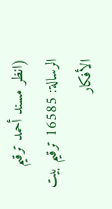(انظر مسند أحمد ترقيم الرسالة: 16585 ترقیم بيت الأفكار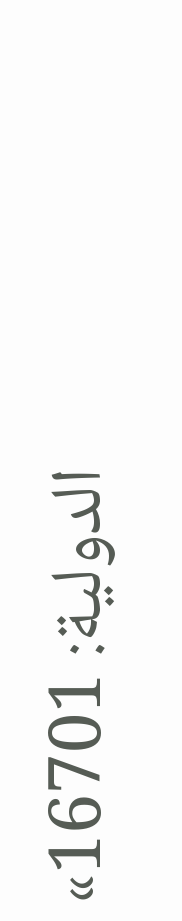الدولية: 16701»